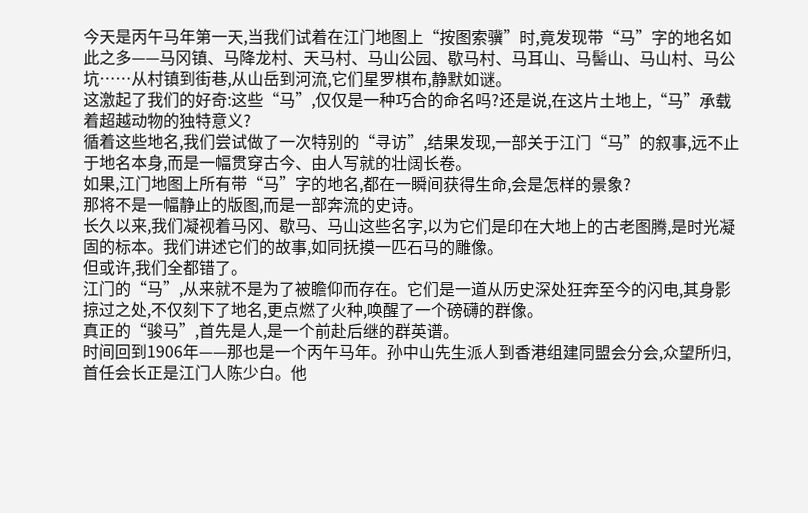今天是丙午马年第一天,当我们试着在江门地图上“按图索骥”时,竟发现带“马”字的地名如此之多——马冈镇、马降龙村、天马村、马山公园、歇马村、马耳山、马髻山、马山村、马公坑……从村镇到街巷,从山岳到河流,它们星罗棋布,静默如谜。
这激起了我们的好奇:这些“马”,仅仅是一种巧合的命名吗?还是说,在这片土地上,“马”承载着超越动物的独特意义?
循着这些地名,我们尝试做了一次特别的“寻访”,结果发现,一部关于江门“马”的叙事,远不止于地名本身,而是一幅贯穿古今、由人写就的壮阔长卷。
如果,江门地图上所有带“马”字的地名,都在一瞬间获得生命,会是怎样的景象?
那将不是一幅静止的版图,而是一部奔流的史诗。
长久以来,我们凝视着马冈、歇马、马山这些名字,以为它们是印在大地上的古老图腾,是时光凝固的标本。我们讲述它们的故事,如同抚摸一匹石马的雕像。
但或许,我们全都错了。
江门的“马”,从来就不是为了被瞻仰而存在。它们是一道从历史深处狂奔至今的闪电,其身影掠过之处,不仅刻下了地名,更点燃了火种,唤醒了一个磅礴的群像。
真正的“骏马”,首先是人,是一个前赴后继的群英谱。
时间回到1906年——那也是一个丙午马年。孙中山先生派人到香港组建同盟会分会,众望所归,首任会长正是江门人陈少白。他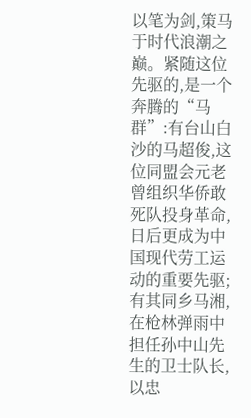以笔为剑,策马于时代浪潮之巅。紧随这位先驱的,是一个奔腾的“马群”:有台山白沙的马超俊,这位同盟会元老曾组织华侨敢死队投身革命,日后更成为中国现代劳工运动的重要先驱;有其同乡马湘,在枪林弹雨中担任孙中山先生的卫士队长,以忠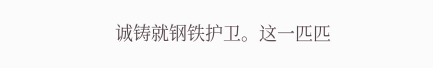诚铸就钢铁护卫。这一匹匹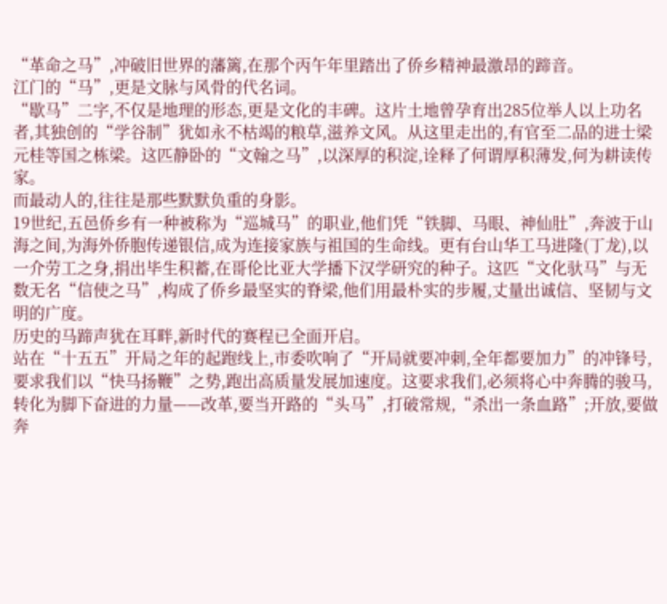“革命之马”,冲破旧世界的藩篱,在那个丙午年里踏出了侨乡精神最激昂的蹄音。
江门的“马”,更是文脉与风骨的代名词。
“歇马”二字,不仅是地理的形态,更是文化的丰碑。这片土地曾孕育出285位举人以上功名者,其独创的“学谷制”犹如永不枯竭的粮草,滋养文风。从这里走出的,有官至二品的进士梁元桂等国之栋梁。这匹静卧的“文翰之马”,以深厚的积淀,诠释了何谓厚积薄发,何为耕读传家。
而最动人的,往往是那些默默负重的身影。
19世纪,五邑侨乡有一种被称为“巡城马”的职业,他们凭“铁脚、马眼、神仙肚”,奔波于山海之间,为海外侨胞传递银信,成为连接家族与祖国的生命线。更有台山华工马进隆(丁龙),以一介劳工之身,捐出毕生积蓄,在哥伦比亚大学播下汉学研究的种子。这匹“文化驮马”与无数无名“信使之马”,构成了侨乡最坚实的脊梁,他们用最朴实的步履,丈量出诚信、坚韧与文明的广度。
历史的马蹄声犹在耳畔,新时代的赛程已全面开启。
站在“十五五”开局之年的起跑线上,市委吹响了“开局就要冲刺,全年都要加力”的冲锋号,要求我们以“快马扬鞭”之势,跑出高质量发展加速度。这要求我们,必须将心中奔腾的骏马,转化为脚下奋进的力量——改革,要当开路的“头马”,打破常规,“杀出一条血路”;开放,要做奔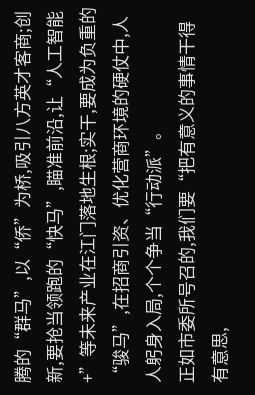腾的“群马”,以“侨”为桥,吸引八方英才客商;创新,要抢当领跑的“快马”,瞄准前沿,让“人工智能+”等未来产业在江门落地生根;实干,要成为负重的“骏马”,在招商引资、优化营商环境的硬仗中,人人躬身入局,个个争当“行动派”。
正如市委所号召的,我们要“把有意义的事情干得有意思,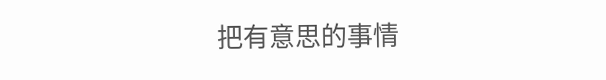把有意思的事情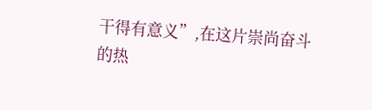干得有意义”,在这片崇尚奋斗的热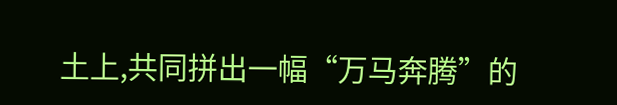土上,共同拼出一幅“万马奔腾”的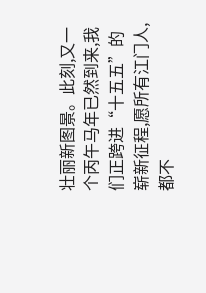壮丽新图景。此刻,又一个丙午马年已然到来,我们正跨进“十五五”的崭新征程,愿所有江门人,都不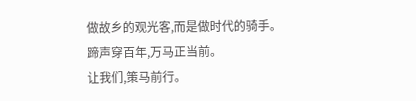做故乡的观光客,而是做时代的骑手。
蹄声穿百年,万马正当前。
让我们,策马前行。